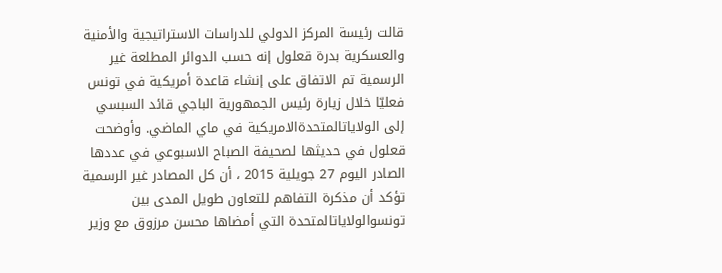قالت رئيسة المركز الدولي للدراسات الاستراتيجية والأمنية والعسكرية بدرة قعلول إنه حسب الدوائر المطلعة غير الرسمية تم الاتفاق على إنشاء قاعدة أمريكية في تونس فعليّا خلال زيارة رئيس الجمهورية الباجي قائد السبسي إلى الولاياتالمتحدةالامريكية في ماي الماضي. وأوضحت قعلول في حديثها لصحيفة الصباح الاسبوعي في عددها الصادر اليوم 27 جويلية 2015 ، أن كل المصادر غير الرسمية تؤكد أن مذكرة التفاهم للتعاون طويل المدى بين تونسوالولاياتالمتحدة التي أمضاها محسن مرزوق مع وزير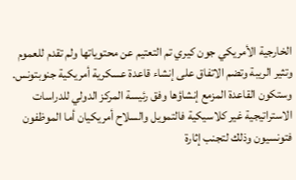الخارجية الأمريكي جون كيري تم التعتيم عن محتوياتها ولم تقدم للعموم وتثير الريبة وتضم الاتفاق على إنشاء قاعدة عسكرية أمريكية جنوبتونس. وستكون القاعدة المزمع إنشاؤها وفق رئيسة المركز الدولي للدراسات الاستراتيجية غير كلاسيكية فالتمويل والسلاح أمريكيان أما الموظفون فتونسيون وذلك لتجنب إثارة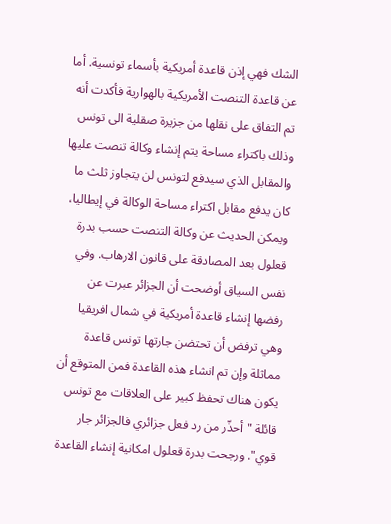الشك فهي إذن قاعدة أمريكية بأسماء تونسية. أما عن قاعدة التنصت الأمريكية بالهوارية فأكدت أنه تم التفاق على نقلها من جزيرة صقلية الى تونس وذلك باكتراء مساحة يتم إنشاء وكالة تنصت عليها والمقابل الذي سيدفع لتونس لن يتجاوز ثلث ما كان يدفع مقابل اكتراء مساحة الوكالة في إيطاليا، ويمكن الحديث عن وكالة التنصت حسب بدرة قعلول بعد المصادقة على قانون الارهاب. وفي نفس السياق أوضحت أن الجزائر عبرت عن رفضها إنشاء قاعدة أمريكية في شمال افريقيا وهي ترفض أن تحتضن جارتها تونس قاعدة مماثلة وإن تم انشاء هذه القاعدة فمن المتوقع أن يكون هناك تحفظ كبير على العلاقات مع تونس قائلة "أحذّر من رد فعل جزائري فالجزائر جار قوي". ورجحت بدرة قعلول امكانية إنشاء القاعدة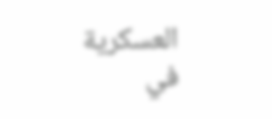العسكرية في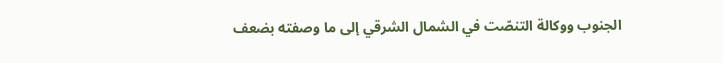الجنوب ووكالة التنصّت في الشمال الشرقي إلى ما وصفته بضعف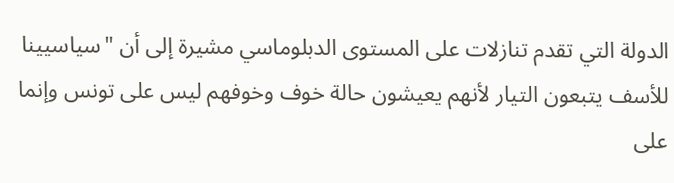الدولة التي تقدم تنازلات على المستوى الدبلوماسي مشيرة إلى أن "سياسيينا للأسف يتبعون التيار لأنهم يعيشون حالة خوف وخوفهم ليس على تونس وإنما على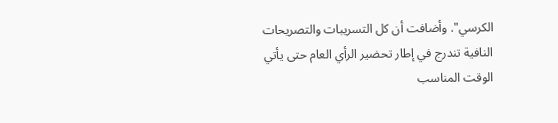الكرسي". وأضافت أن كل التسريبات والتصريحات النافية تندرج في إطار تحضير الرأي العام حتى يأتي الوقت المناسب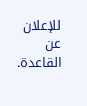للإعلان عن القاعدة.